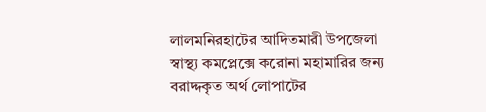লালমনিরহাটের আদিতমারী উপজেলা স্বাস্থ্য কমপ্লেক্সে করোনা মহামারির জন্য বরাদ্দকৃত অর্থ লোপাটের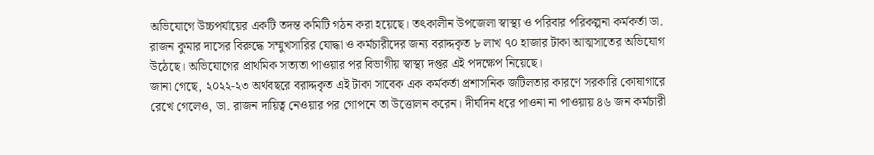অভিযোগে উচ্চপর্যায়ের একটি তদন্ত কমিটি গঠন করা হয়েছে। তৎকালীন উপজেলা স্বাস্থ্য ও পরিবার পরিকল্পনা কর্মকর্তা ডা. রাজন কুমার দাসের বিরুদ্ধে সম্মুখসারির যোদ্ধা ও কর্মচারীদের জন্য বরাদ্দকৃত ৮ লাখ ৭০ হাজার টাকা আত্মসাতের অভিযোগ উঠেছে। অভিযোগের প্রাথমিক সত্যতা পাওয়ার পর বিভাগীয় স্বাস্থ্য দপ্তর এই পদক্ষেপ নিয়েছে।
জানা গেছে, ২০২২-২৩ অর্থবছরে বরাদ্দকৃত এই টাকা সাবেক এক কর্মকর্তা প্রশাসনিক জটিলতার কারণে সরকারি কোষাগারে রেখে গেলেও, ডা. রাজন দায়িত্ব নেওয়ার পর গোপনে তা উত্তোলন করেন। দীর্ঘদিন ধরে পাওনা না পাওয়ায় ৪৬ জন কর্মচারী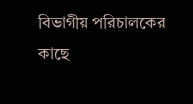বিভাগীয় পরিচালকের কাছে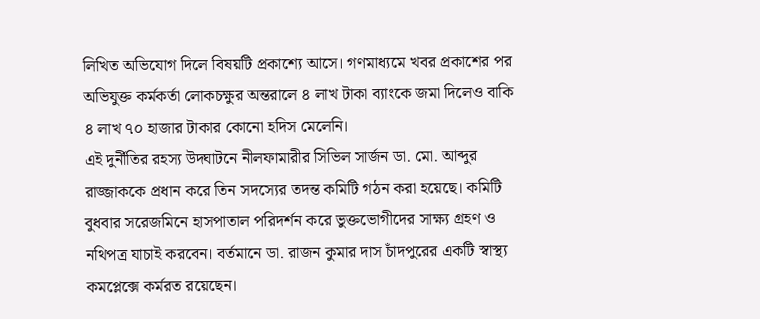লিখিত অভিযোগ দিলে বিষয়টি প্রকাশ্যে আসে। গণমাধ্যমে খবর প্রকাশের পর অভিযুক্ত কর্মকর্তা লোকচক্ষুর অন্তরালে ৪ লাখ টাকা ব্যাংকে জমা দিলেও বাকি ৪ লাখ ৭০ হাজার টাকার কোনো হদিস মেলেনি।
এই দুর্নীতির রহস্য উদ্ঘাটনে নীলফামারীর সিভিল সার্জন ডা. মো. আব্দুর রাজ্জাককে প্রধান করে তিন সদস্যের তদন্ত কমিটি গঠন করা হয়েছে। কমিটি বুধবার সরেজমিনে হাসপাতাল পরিদর্শন করে ভুক্তভোগীদের সাক্ষ্য গ্রহণ ও নথিপত্র যাচাই করবেন। বর্তমানে ডা. রাজন কুমার দাস চাঁদপুরের একটি স্বাস্থ্য কমপ্লেক্সে কর্মরত রয়েছেন।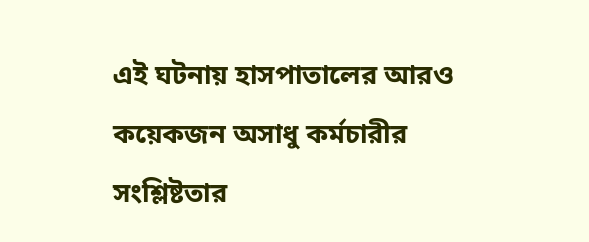এই ঘটনায় হাসপাতালের আরও কয়েকজন অসাধু কর্মচারীর সংশ্লিষ্টতার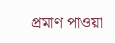প্রমাণ পাওয়া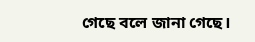গেছে বলে জানা গেছে।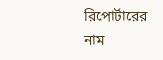রিপোর্টারের নাম